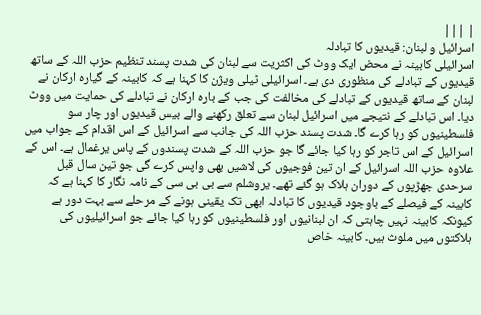| |||
اسرائیل و لبنان: قیدیوں کا تبادلہ
اسرائیلی کابینہ نے محض ایک ووٹ کی اکثریت سے لبنان کی شدت پسند تنظیم حزب اللہ کے ساتھ قیدیوں کے تبادلے کی منظوری دی ہے۔ اسرائیلی ٹیلی ویژن کا کہنا ہے کہ کابینہ کے گیارہ ارکان نے لبنان کے ساتھ قیدیوں کے تبادلے کی مخالفت کی جب کے بارہ ارکان نے تبادلے کی حمایت میں ووٹ دیا۔ اس تبادلے کے نتیجے میں اسرائیل لبنان سے تعلق رکھنے والے بیس قیدیوں اور چار سو فلسطینیوں کو رہا کرے گا۔ شدت پسند حزب اللہ کی جانب سے اسرائیل کے اس اقدام کے جواب میں اسرائیل کے اس تاجر کو رہا کیا جائے گا جو حزب اللہ کے شدت پسندوں کے پاس یرغمال ہے۔ اس کے علاوہ حزب اللہ اسرائیل کے ان تین فوجیوں کی لاشیں بھی واپس کرے گی جو تین سال قبل سرحدی جھڑپوں کے دوران ہلاک ہو گئے تھے۔ یروشلم سے بی بی سی کے نامہ نگار کا کہنا ہے کہ کابینہ کے فیصلے کے باوجود قیدیوں کا تبادلہ ابھی تک یقینی ہونے کے مرحلے سے بہت دور ہے کیونکہ کابینہ نہیں چاہتی کہ ان لبنانیوں اور فلسطینیوں کو رہا کیا جائے جو اسرائیلیوں کی ہلاکتوں میں ملوث ہیں۔ کابینہ خاص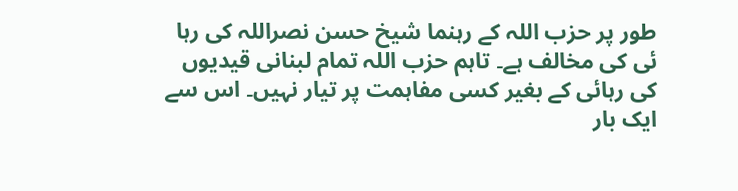طور پر حزب اللہ کے رہنما شیخ حسن نصراللہ کی رہا ئی کی مخالف ہے۔ تاہم حزب اللہ تمام لبنانی قیدیوں کی رہائی کے بغیر کسی مفاہمت پر تیار نہیں۔ اس سے ایک بار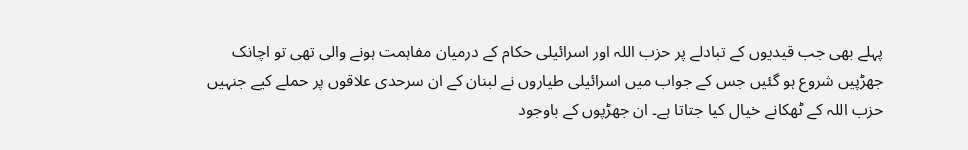پہلے بھی جب قیدیوں کے تبادلے پر حزب اللہ اور اسرائیلی حکام کے درمیان مفاہمت ہونے والی تھی تو اچانک جھڑپیں شروع ہو گئیں جس کے جواب میں اسرائیلی طیاروں نے لبنان کے ان سرحدی علاقوں پر حملے کیے جنہیں حزب اللہ کے ٹھکانے خیال کیا جتاتا ہے۔ ان جھڑپوں کے باوجود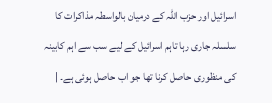اسرائیل اور حزب اللہ کے درمیان بالواسطہ مذاکرات کا سلسلہ جاری رہا تاہم اسرائیل کے لیے سب سے اہم کابینہ کی منظوری حاصل کرنا تھا جو اب حاصل ہوئی ہے۔ |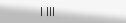| |||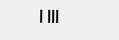| |||